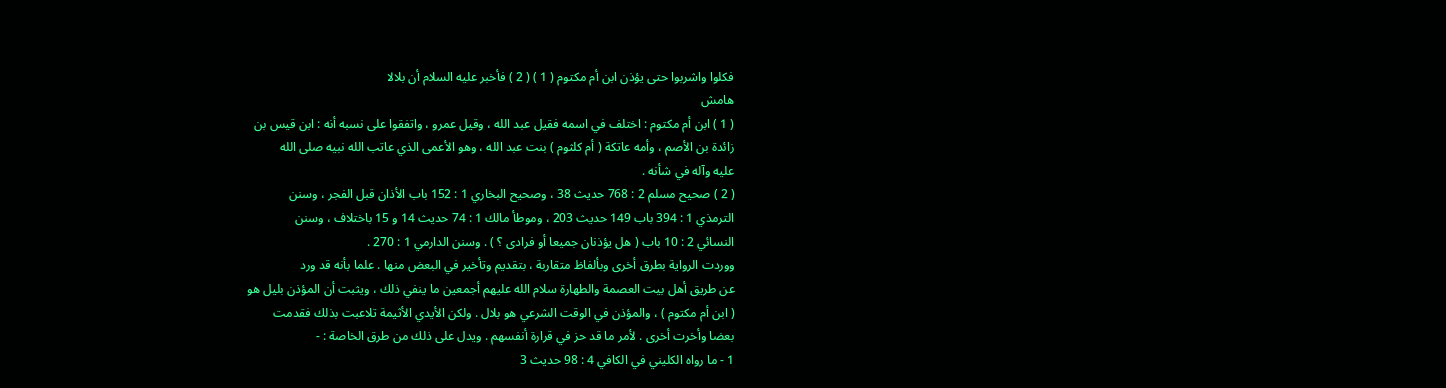فكلوا واشربوا حتى يؤذن ابن أم مكتوم ( 1 ) ( 2 ) فأخبر عليه السلام أن بلالا
هامش
( 1 ) ابن أم مكتوم : اختلف في اسمه فقيل عبد الله ، وقيل عمرو ، واتفقوا على نسبه أنه : ابن قيس بن
زائدة بن الأصم ، وأمه عاتكة ( أم كلثوم ) بنت عبد الله ، وهو الأعمى الذي عاتب الله نبيه صلى الله
عليه وآله في شأنه .
( 2 ) صحيح مسلم 2 : 768 حديث 38 ، وصحيح البخاري 1 : 152 باب الأذان قبل الفجر ، وسنن
الترمذي 1 : 394 باب 149 حديث 203 ، وموطأ مالك 1 : 74 حديث 14 و 15 باختلاف ، وسنن
النسائي 2 : 10 باب ( هل يؤذنان جميعا أو فرادى ؟ ) . وسنن الدارمي 1 : 270 .
ووردت الرواية بطرق أخرى وبألفاظ متقاربة ، بتقديم وتأخير في البعض منها . علما بأنه قد ورد
عن طريق أهل بيت العصمة والطهارة سلام الله عليهم أجمعين ما ينفي ذلك ، ويثبت أن المؤذن بليل هو
( ابن أم مكتوم ) ، والمؤذن في الوقت الشرعي هو بلال . ولكن الأيدي الأثيمة تلاعبت بذلك فقدمت
بعضا وأخرت أخرى . لأمر ما قد حز في قرارة أنفسهم . ويدل على ذلك من طرق الخاصة : -
1 - ما رواه الكليني في الكافي 4 : 98 حديث 3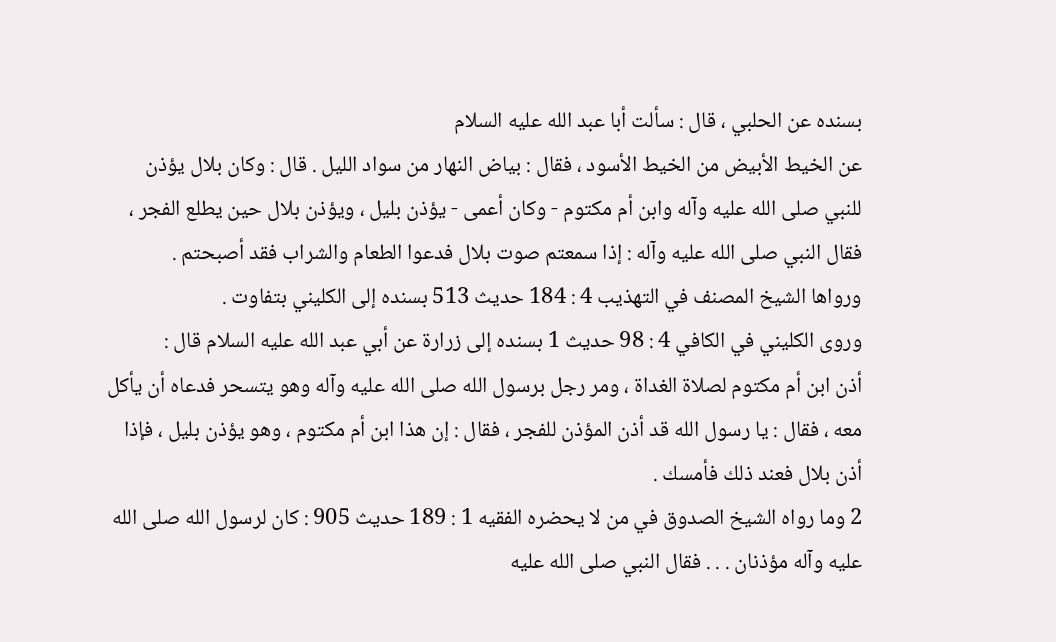بسنده عن الحلبي ، قال : سألت أبا عبد الله عليه السلام
عن الخيط الأبيض من الخيط الأسود ، فقال : بياض النهار من سواد الليل . قال : وكان بلال يؤذن
للنبي صلى الله عليه وآله وابن أم مكتوم - وكان أعمى - يؤذن بليل ، ويؤذن بلال حين يطلع الفجر ،
فقال النبي صلى الله عليه وآله : إذا سمعتم صوت بلال فدعوا الطعام والشراب فقد أصبحتم .
ورواها الشيخ المصنف في التهذيب 4 : 184 حديث 513 بسنده إلى الكليني بتفاوت .
وروى الكليني في الكافي 4 : 98 حديث 1 بسنده إلى زرارة عن أبي عبد الله عليه السلام قال :
أذن ابن أم مكتوم لصلاة الغداة ، ومر رجل برسول الله صلى الله عليه وآله وهو يتسحر فدعاه أن يأكل
معه ، فقال : يا رسول الله قد أذن المؤذن للفجر ، فقال : إن هذا ابن أم مكتوم ، وهو يؤذن بليل ، فإذا
أذن بلال فعند ذلك فأمسك .
2 وما رواه الشيخ الصدوق في من لا يحضره الفقيه 1 : 189 حديث 905 : كان لرسول الله صلى الله
عليه وآله مؤذنان . . . فقال النبي صلى الله عليه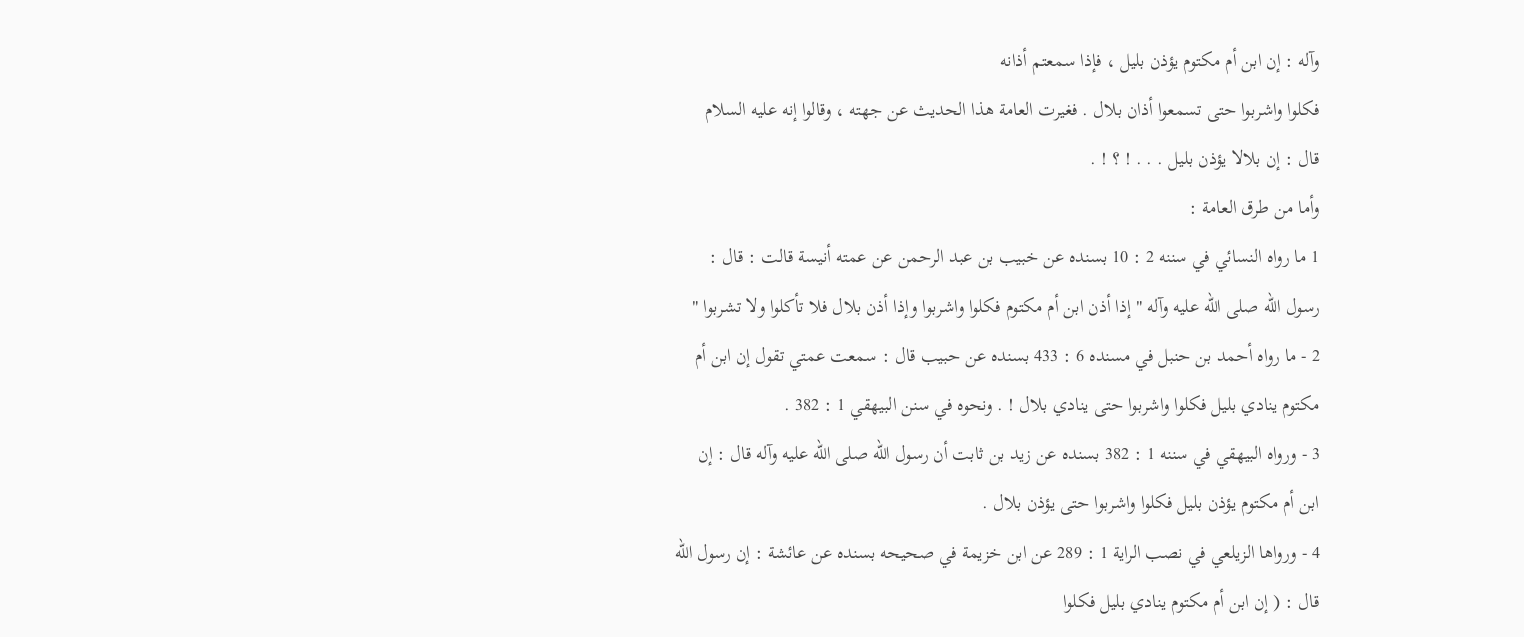وآله : إن ابن أم مكتوم يؤذن بليل ، فإذا سمعتم أذانه
فكلوا واشربوا حتى تسمعوا أذان بلال . فغيرت العامة هذا الحديث عن جهته ، وقالوا إنه عليه السلام
قال : إن بلالا يؤذن بليل . . . ! ؟ ! .
وأما من طرق العامة :
1 ما رواه النسائي في سننه 2 : 10 بسنده عن خبيب بن عبد الرحمن عن عمته أنيسة قالت : قال :
رسول الله صلى الله عليه وآله " إذا أذن ابن أم مكتوم فكلوا واشربوا وإذا أذن بلال فلا تأكلوا ولا تشربوا "
2 - ما رواه أحمد بن حنبل في مسنده 6 : 433 بسنده عن حبيب قال : سمعت عمتي تقول إن ابن أم
مكتوم ينادي بليل فكلوا واشربوا حتى ينادي بلال ! . ونحوه في سنن البيهقي 1 : 382 .
3 - ورواه البيهقي في سننه 1 : 382 بسنده عن زيد بن ثابت أن رسول الله صلى الله عليه وآله قال : إن
ابن أم مكتوم يؤذن بليل فكلوا واشربوا حتى يؤذن بلال .
4 - ورواها الزيلعي في نصب الراية 1 : 289 عن ابن خزيمة في صحيحه بسنده عن عائشة : إن رسول الله
قال : ( إن ابن أم مكتوم ينادي بليل فكلوا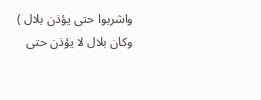واشربوا حتى يؤذن بلال ) وكان بلال لا يؤذن حتى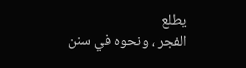يطلع
الفجر ، ونحوه في سنن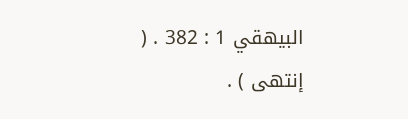البيهقي 1 : 382 . ( إنتهى ) .